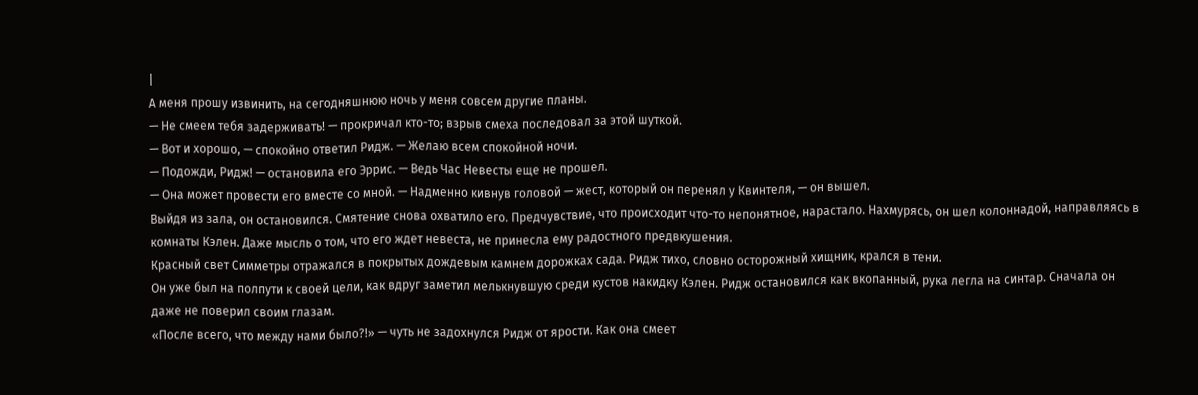|
А меня прошу извинить, на сегодняшнюю ночь у меня совсем другие планы.
— Не смеем тебя задерживать! — прокричал кто-то; взрыв смеха последовал за этой шуткой.
— Вот и хорошо, — спокойно ответил Ридж. — Желаю всем спокойной ночи.
— Подожди, Ридж! — остановила его Эррис. — Ведь Час Невесты еще не прошел.
— Она может провести его вместе со мной. — Надменно кивнув головой — жест, который он перенял у Квинтеля, — он вышел.
Выйдя из зала, он остановился. Смятение снова охватило его. Предчувствие, что происходит что-то непонятное, нарастало. Нахмурясь, он шел колоннадой, направляясь в комнаты Кэлен. Даже мысль о том, что его ждет невеста, не принесла ему радостного предвкушения.
Красный свет Симметры отражался в покрытых дождевым камнем дорожках сада. Ридж тихо, словно осторожный хищник, крался в тени.
Он уже был на полпути к своей цели, как вдруг заметил мелькнувшую среди кустов накидку Кэлен. Ридж остановился как вкопанный, рука легла на синтар. Сначала он даже не поверил своим глазам.
«После всего, что между нами было?!» — чуть не задохнулся Ридж от ярости. Как она смеет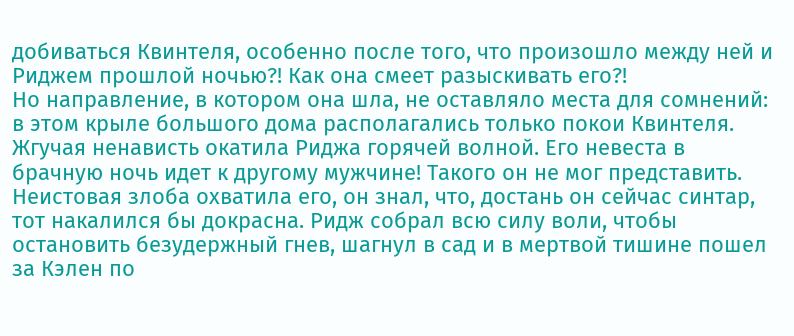добиваться Квинтеля, особенно после того, что произошло между ней и Риджем прошлой ночью?! Как она смеет разыскивать его?!
Но направление, в котором она шла, не оставляло места для сомнений: в этом крыле большого дома располагались только покои Квинтеля.
Жгучая ненависть окатила Риджа горячей волной. Его невеста в брачную ночь идет к другому мужчине! Такого он не мог представить. Неистовая злоба охватила его, он знал, что, достань он сейчас синтар, тот накалился бы докрасна. Ридж собрал всю силу воли, чтобы остановить безудержный гнев, шагнул в сад и в мертвой тишине пошел за Кэлен по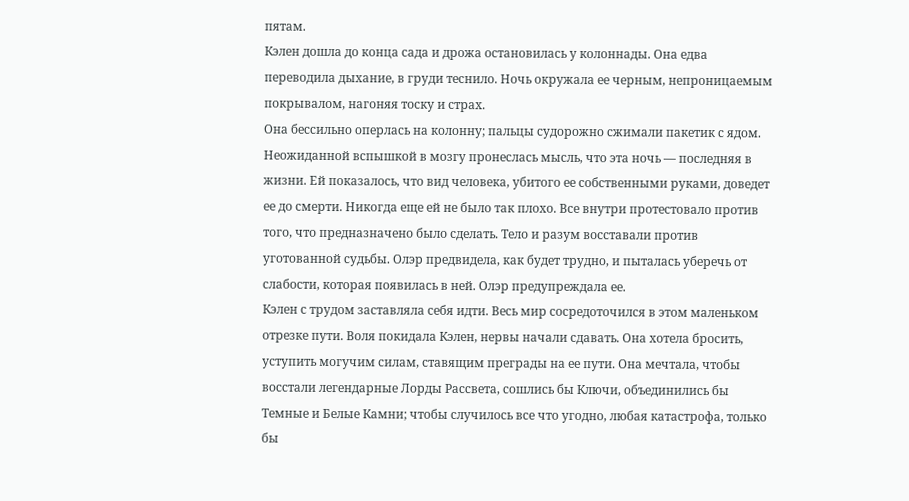пятам.
Кэлен дошла до конца сада и дрожа остановилась у колоннады. Она едва переводила дыхание, в груди теснило. Ночь окружала ее черным, непроницаемым покрывалом, нагоняя тоску и страх.
Она бессильно оперлась на колонну; пальцы судорожно сжимали пакетик с ядом. Неожиданной вспышкой в мозгу пронеслась мысль, что эта ночь — последняя в жизни. Ей показалось, что вид человека, убитого ее собственными руками, доведет ее до смерти. Никогда еще ей не было так плохо. Все внутри протестовало против того, что предназначено было сделать. Тело и разум восставали против уготованной судьбы. Олэр предвидела, как будет трудно, и пыталась уберечь от слабости, которая появилась в ней. Олэр предупреждала ее.
Кэлен с трудом заставляла себя идти. Весь мир сосредоточился в этом маленьком отрезке пути. Воля покидала Кэлен, нервы начали сдавать. Она хотела бросить, уступить могучим силам, ставящим преграды на ее пути. Она мечтала, чтобы восстали легендарные Лорды Рассвета, сошлись бы Ключи, объединились бы Темные и Белые Камни; чтобы случилось все что угодно, любая катастрофа, только бы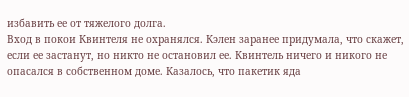избавить ее от тяжелого долга.
Вход в покои Квинтеля не охранялся. Кэлен заранее придумала, что скажет, если ее застанут, но никто не остановил ее. Квинтель ничего и никого не опасался в собственном доме. Казалось, что пакетик яда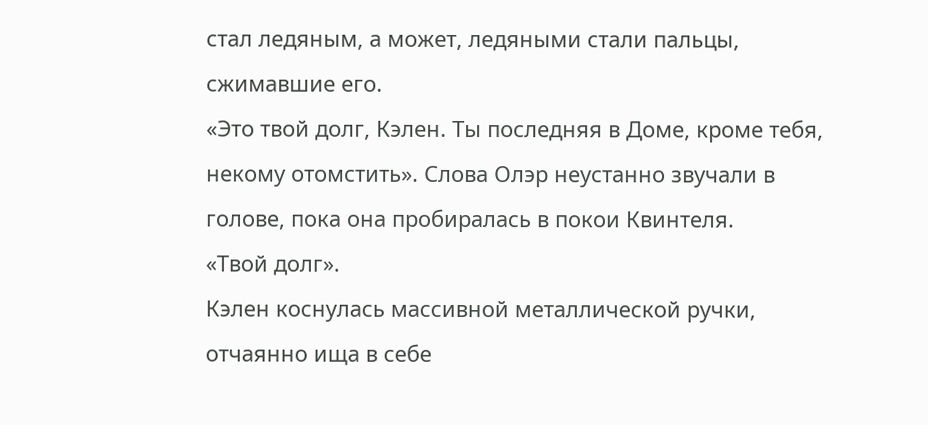стал ледяным, а может, ледяными стали пальцы, сжимавшие его.
«Это твой долг, Кэлен. Ты последняя в Доме, кроме тебя, некому отомстить». Слова Олэр неустанно звучали в голове, пока она пробиралась в покои Квинтеля.
«Твой долг».
Кэлен коснулась массивной металлической ручки, отчаянно ища в себе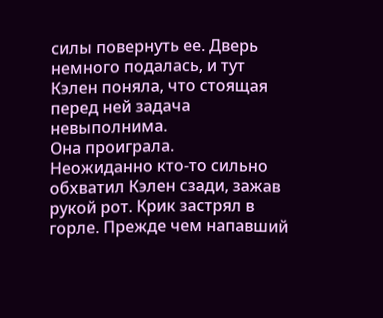силы повернуть ее. Дверь немного подалась, и тут Кэлен поняла, что стоящая перед ней задача невыполнима.
Она проиграла.
Неожиданно кто-то сильно обхватил Кэлен сзади, зажав рукой рот. Крик застрял в горле. Прежде чем напавший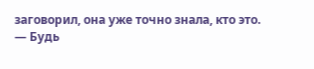заговорил, она уже точно знала, кто это.
— Будь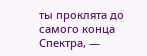ты проклята до самого конца Спектра, —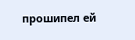прошипел ей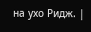на ухо Ридж. |